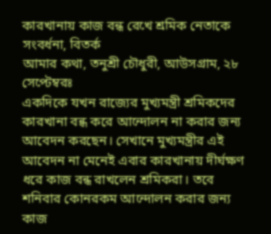কারখানায় কাজ বন্ধ রেখে শ্রমিক নেতাকে সংবর্ধনা, বিতর্ক
আমার কথা, তনুশ্রী চৌধুরী, আউসগ্রাম, ২৮ সেপ্টেম্বরঃ
একদিকে যখন রাজ্যের মুখ্যমন্ত্রী শ্রমিকদের কারখানা বন্ধ করে আন্দোলন না করার জন্য আবেদন করছেন। সেখানে মুখ্যমন্ত্রীর এই আবেদন না মেনেই এবার কারখানায় দীর্ঘক্ষণ ধরে কাজ বন্ধ রাখলেন শ্রমিকরা। তবে শনিবার কোনরকম আন্দোলন করার জন্য কাজ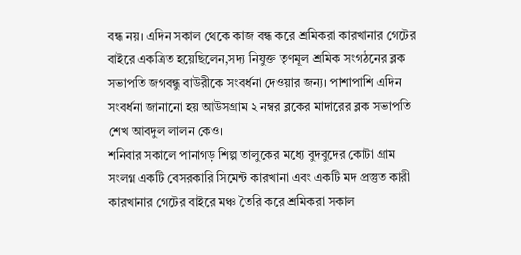বন্ধ নয়। এদিন সকাল থেকে কাজ বন্ধ করে শ্রমিকরা কারখানার গেটের বাইরে একত্রিত হয়েছিলেন,সদ্য নিযুক্ত তৃণমূল শ্রমিক সংগঠনের ব্লক সভাপতি জগবন্ধু বাউরীকে সংবর্ধনা দেওয়ার জন্য। পাশাপাশি এদিন সংবর্ধনা জানানো হয় আউসগ্রাম ২ নম্বর ব্লকের মাদারের ব্লক সভাপতি শেখ আবদুল লালন কেও।
শনিবার সকালে পানাগড় শিল্প তালুকের মধ্যে বুদবুদের কোটা গ্রাম সংলগ্ন একটি বেসরকারি সিমেন্ট কারখানা এবং একটি মদ প্রস্তুত কারী কারখানার গেটের বাইরে মঞ্চ তৈরি করে শ্রমিকরা সকাল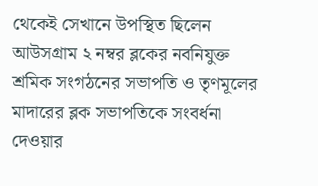থেকেই সেখানে উপস্থিত ছিলেন আউসগ্রাম ২ নম্বর ব্লকের নবনিযুক্ত শ্রমিক সংগঠনের সভাপতি ও তৃণমূলের মাদারের ব্লক সভাপতিকে সংবর্ধনা দেওয়ার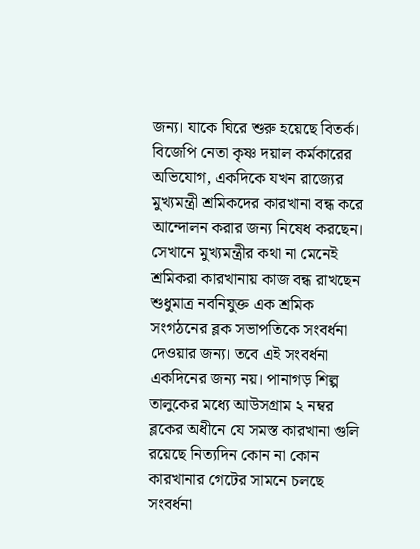জন্য। যাকে ঘিরে শুরু হয়েছে বিতর্ক।
বিজেপি নেতা কৃষ্ণ দয়াল কর্মকারের অভিযোগ, একদিকে যখন রাজ্যের মুখ্যমন্ত্রী শ্রমিকদের কারখানা বন্ধ করে আন্দোলন করার জন্য নিষেধ করছেন। সেখানে মুখ্যমন্ত্রীর কথা না মেনেই শ্রমিকরা কারখানায় কাজ বন্ধ রাখছেন শুধুমাত্র নবনিযুক্ত এক শ্রমিক সংগঠনের ব্লক সভাপতিকে সংবর্ধনা দেওয়ার জন্য। তবে এই সংবর্ধনা একদিনের জন্য নয়। পানাগড় শিল্প তালুকের মধ্যে আউসগ্রাম ২ নম্বর ব্লকের অধীনে যে সমস্ত কারখানা গুলি রয়েছে নিত্যদিন কোন না কোন কারখানার গেটের সামনে চলছে সংবর্ধনা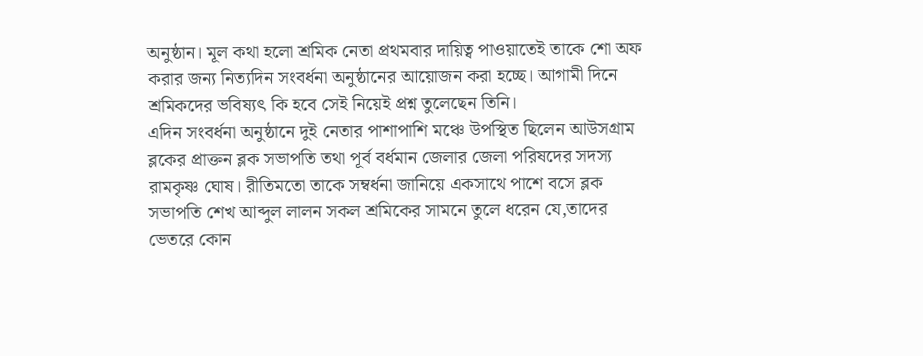অনুষ্ঠান। মূল কথা হলো শ্রমিক নেতা প্রথমবার দায়িত্ব পাওয়াতেই তাকে শো অফ করার জন্য নিত্যদিন সংবর্ধনা অনুষ্ঠানের আয়োজন করা হচ্ছে। আগামী দিনে শ্রমিকদের ভবিষ্যৎ কি হবে সেই নিয়েই প্রশ্ন তুলেছেন তিনি।
এদিন সংবর্ধনা অনুষ্ঠানে দুই নেতার পাশাপাশি মঞ্চে উপস্থিত ছিলেন আউসগ্রাম ব্লকের প্রাক্তন ব্লক সভাপতি তথা পূর্ব বর্ধমান জেলার জেলা পরিষদের সদস্য রামকৃষ্ণ ঘোষ। রীতিমতো তাকে সম্বর্ধনা জানিয়ে একসাথে পাশে বসে ব্লক সভাপতি শেখ আব্দুল লালন সকল শ্রমিকের সামনে তুলে ধরেন যে,তাদের ভেতরে কোন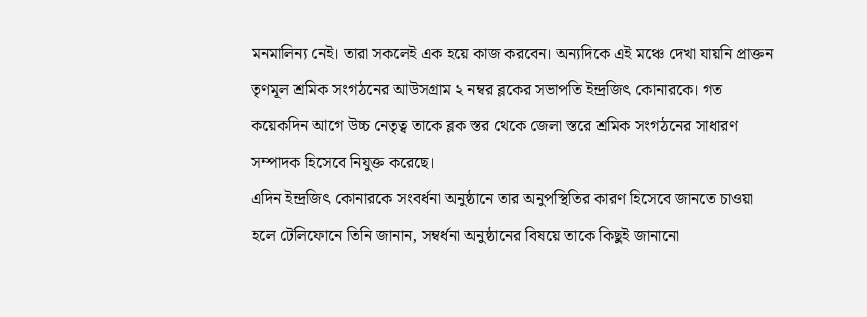মনমালিন্য নেই। তারা সকলেই এক হয়ে কাজ করবেন। অন্যদিকে এই মঞ্চে দেখা যায়নি প্রাক্তন তৃণমূল শ্রমিক সংগঠনের আউসগ্রাম ২ নম্বর ব্লকের সভাপতি ইন্দ্রজিৎ কোনারকে। গত কয়েকদিন আগে উচ্চ নেতৃত্ব তাকে ব্লক স্তর থেকে জেলা স্তরে শ্রমিক সংগঠনের সাধারণ সম্পাদক হিসেবে নিযুক্ত করেছে।
এদিন ইন্দ্রজিৎ কোনারকে সংবর্ধনা অনুষ্ঠানে তার অনুপস্থিতির কারণ হিসেবে জানতে চাওয়া হলে টেলিফোনে তিনি জানান, সম্বর্ধনা অনুষ্ঠানের বিষয়ে তাকে কিছুই জানানো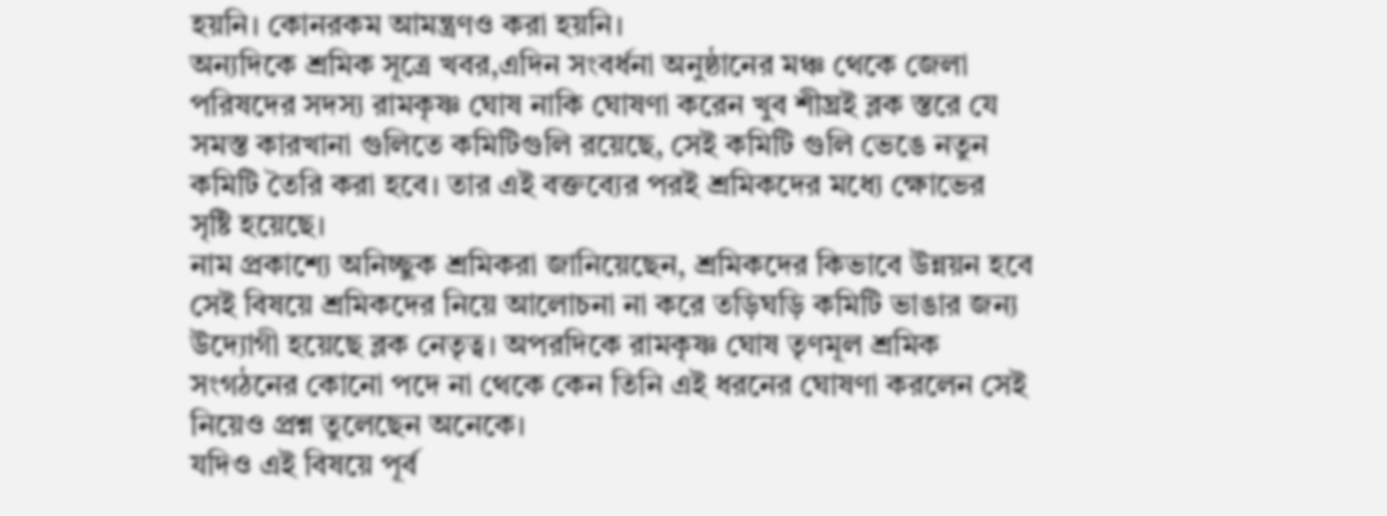হয়নি। কোনরকম আমন্ত্রণও করা হয়নি।
অন্যদিকে শ্রমিক সূত্রে খবর,এদিন সংবর্ধনা অনুষ্ঠানের মঞ্চ থেকে জেলা পরিষদের সদস্য রামকৃষ্ণ ঘোষ নাকি ঘোষণা করেন খুব শীঘ্রই ব্লক স্তরে যে সমস্ত কারখানা গুলিতে কমিটিগুলি রয়েছে, সেই কমিটি গুলি ভেঙে নতুন কমিটি তৈরি করা হবে। তার এই বক্তব্যের পরই শ্রমিকদের মধ্যে ক্ষোভের সৃষ্টি হয়েছে।
নাম প্রকাশ্যে অনিচ্ছুক শ্রমিকরা জানিয়েছেন, শ্রমিকদের কিভাবে উন্নয়ন হবে সেই বিষয়ে শ্রমিকদের নিয়ে আলোচনা না করে তড়িঘড়ি কমিটি ভাঙার জন্য উদ্যোগী হয়েছে ব্লক নেতৃত্ব। অপরদিকে রামকৃষ্ণ ঘোষ তৃণমূল শ্রমিক সংগঠনের কোনো পদে না থেকে কেন তিনি এই ধরনের ঘোষণা করলেন সেই নিয়েও প্রশ্ন তুলেছেন অনেকে।
যদিও এই বিষয়ে পূর্ব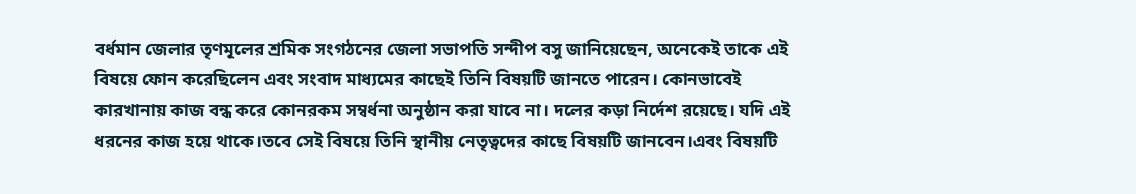বর্ধমান জেলার তৃণমূলের শ্রমিক সংগঠনের জেলা সভাপতি সন্দীপ বসু জানিয়েছেন, অনেকেই তাকে এই বিষয়ে ফোন করেছিলেন এবং সংবাদ মাধ্যমের কাছেই তিনি বিষয়টি জানতে পারেন। কোনভাবেই কারখানায় কাজ বন্ধ করে কোনরকম সম্বর্ধনা অনুষ্ঠান করা যাবে না। দলের কড়া নির্দেশ রয়েছে। যদি এই ধরনের কাজ হয়ে থাকে।তবে সেই বিষয়ে তিনি স্থানীয় নেতৃত্বদের কাছে বিষয়টি জানবেন।এবং বিষয়টি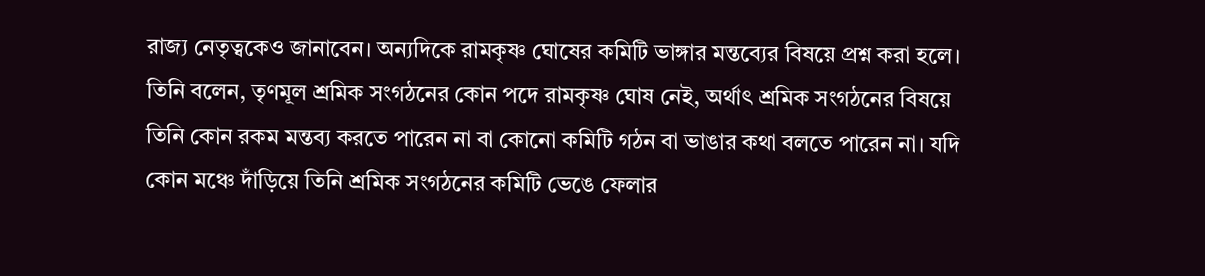রাজ্য নেতৃত্বকেও জানাবেন। অন্যদিকে রামকৃষ্ণ ঘোষের কমিটি ভাঙ্গার মন্তব্যের বিষয়ে প্রশ্ন করা হলে। তিনি বলেন, তৃণমূল শ্রমিক সংগঠনের কোন পদে রামকৃষ্ণ ঘোষ নেই, অর্থাৎ শ্রমিক সংগঠনের বিষয়ে তিনি কোন রকম মন্তব্য করতে পারেন না বা কোনো কমিটি গঠন বা ভাঙার কথা বলতে পারেন না। যদি কোন মঞ্চে দাঁড়িয়ে তিনি শ্রমিক সংগঠনের কমিটি ভেঙে ফেলার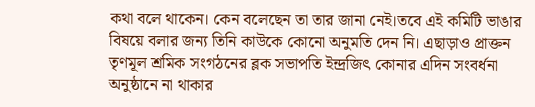কথা বলে থাকেন। কেন বলেছেন তা তার জানা নেই।তবে এই কমিটি ভাঙার বিষয়ে বলার জন্য তিনি কাউকে কোনো অনুমতি দেন নি। এছাড়াও প্রাক্তন তৃণমূল শ্রমিক সংগঠনের ব্লক সভাপতি ইন্দ্রজিৎ কোনার এদিন সংবর্ধনা অনুষ্ঠানে না থাকার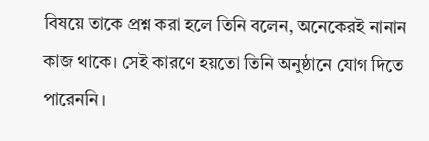বিষয়ে তাকে প্রশ্ন করা হলে তিনি বলেন, অনেকেরই নানান কাজ থাকে। সেই কারণে হয়তো তিনি অনুষ্ঠানে যোগ দিতে পারেননি।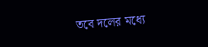তবে দলের মধ্যে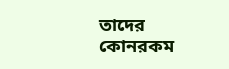তাদের কোনরকম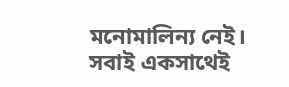মনোমালিন্য নেই। সবাই একসাথেই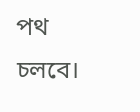পথ চলবে।